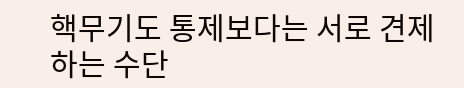핵무기도 통제보다는 서로 견제하는 수단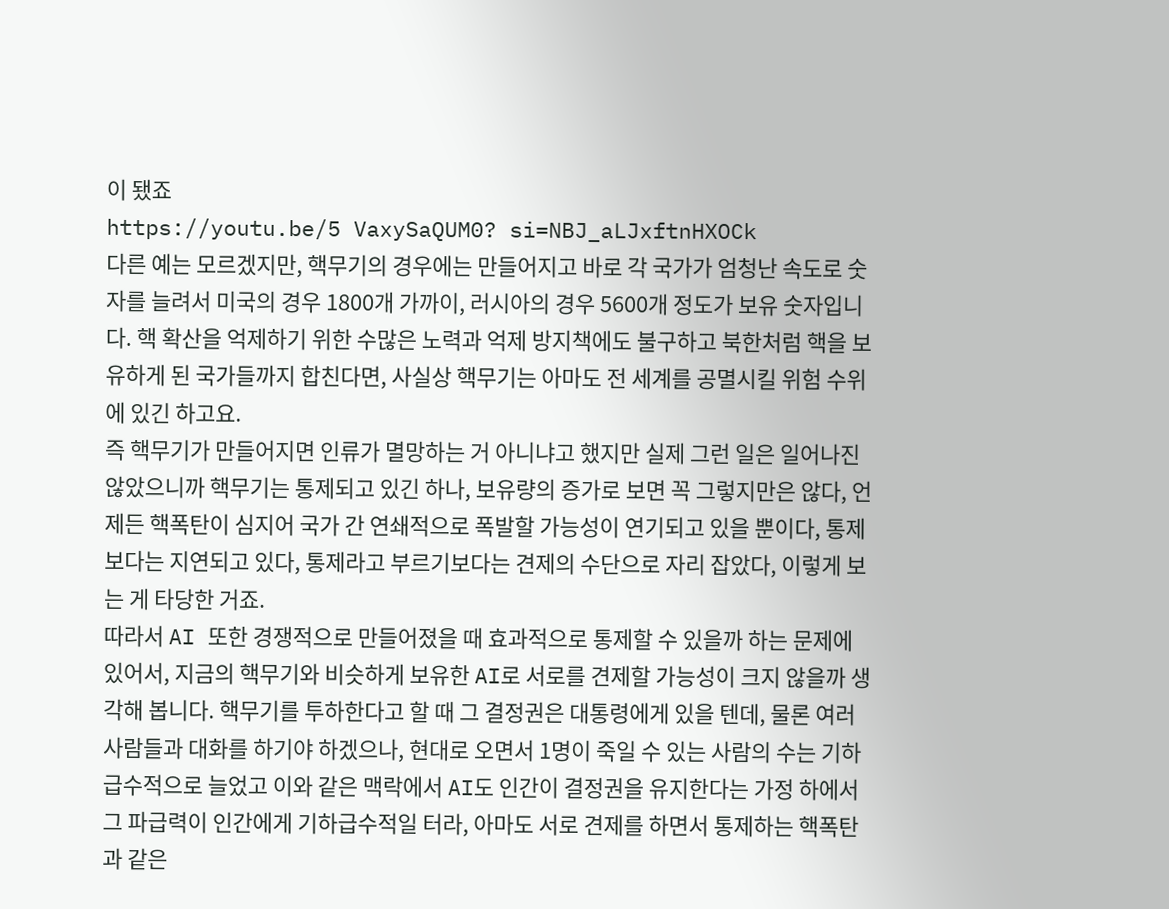이 됐죠
https://youtu.be/5 VaxySaQUM0? si=NBJ_aLJxftnHXOCk
다른 예는 모르겠지만, 핵무기의 경우에는 만들어지고 바로 각 국가가 엄청난 속도로 숫자를 늘려서 미국의 경우 1800개 가까이, 러시아의 경우 5600개 정도가 보유 숫자입니다. 핵 확산을 억제하기 위한 수많은 노력과 억제 방지책에도 불구하고 북한처럼 핵을 보유하게 된 국가들까지 합친다면, 사실상 핵무기는 아마도 전 세계를 공멸시킬 위험 수위에 있긴 하고요.
즉 핵무기가 만들어지면 인류가 멸망하는 거 아니냐고 했지만 실제 그런 일은 일어나진 않았으니까 핵무기는 통제되고 있긴 하나, 보유량의 증가로 보면 꼭 그렇지만은 않다, 언제든 핵폭탄이 심지어 국가 간 연쇄적으로 폭발할 가능성이 연기되고 있을 뿐이다, 통제보다는 지연되고 있다, 통제라고 부르기보다는 견제의 수단으로 자리 잡았다, 이렇게 보는 게 타당한 거죠.
따라서 AI 또한 경쟁적으로 만들어졌을 때 효과적으로 통제할 수 있을까 하는 문제에 있어서, 지금의 핵무기와 비슷하게 보유한 AI로 서로를 견제할 가능성이 크지 않을까 생각해 봅니다. 핵무기를 투하한다고 할 때 그 결정권은 대통령에게 있을 텐데, 물론 여러 사람들과 대화를 하기야 하겠으나, 현대로 오면서 1명이 죽일 수 있는 사람의 수는 기하급수적으로 늘었고 이와 같은 맥락에서 AI도 인간이 결정권을 유지한다는 가정 하에서 그 파급력이 인간에게 기하급수적일 터라, 아마도 서로 견제를 하면서 통제하는 핵폭탄과 같은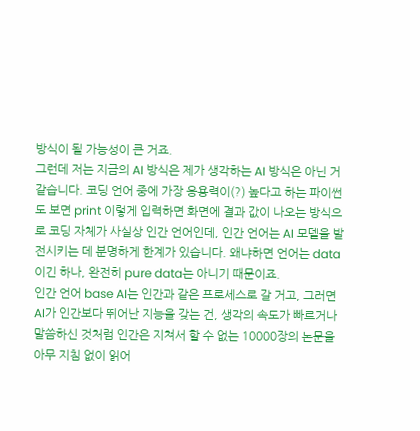방식이 될 가능성이 큰 거죠.
그런데 저는 지금의 AI 방식은 제가 생각하는 AI 방식은 아닌 거 같습니다. 코딩 언어 중에 가장 응용력이(?) 높다고 하는 파이썬도 보면 print 이렇게 입력하면 화면에 결과 값이 나오는 방식으로 코딩 자체가 사실상 인간 언어인데, 인간 언어는 AI 모델을 발전시키는 데 분명하게 한계가 있습니다. 왜냐하면 언어는 data이긴 하나, 완전히 pure data는 아니기 때문이죠.
인간 언어 base AI는 인간과 같은 프로세스로 갈 거고, 그러면 AI가 인간보다 뛰어난 지능을 갖는 건, 생각의 속도가 빠르거나 말씀하신 것처럼 인간은 지쳐서 할 수 없는 10000장의 논문을 아무 지침 없이 읽어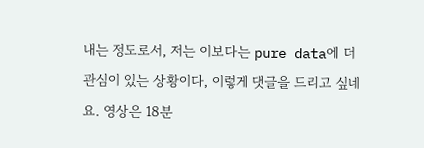내는 정도로서, 저는 이보다는 pure data에 더 관심이 있는 상황이다, 이렇게 댓글을 드리고 싶네요. 영상은 18분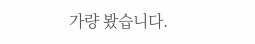가량 봤습니다.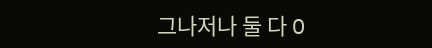그나저나 둘 다 O